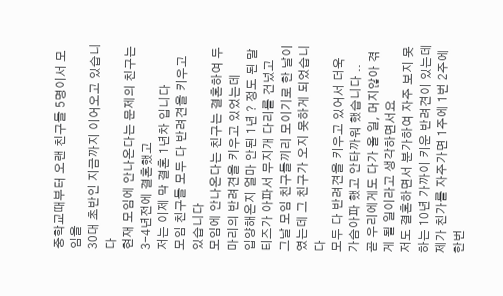중학교때부터 오랜 친구들 5명이서 모임을
30대 초반인 지금까지 이어오고 있습니다
현재 모임에 안나온다는 문제의 친구는 3-4년전에 결혼했고
저는 이제 막 결혼 1년차 입니다
모임 친구들 모두 다 반려견을 키우고 있습니다
모임에 안나온다는 친구는 결혼하여 두마리의 반려견을 키우고 있었는데
입양해온지 얼마 안된 1년 ? 정도 된 말티즈가 아파서 무지개 다리를 건넜고
그날 모임 친구들끼리 모이기로 한 날이였는데 그 친구가 오지 못하게 되었습니다
모두 다 반려견을 키우고 있어서 더욱 가슴아파 했고 안타까워 했습니다 ..
곧 우리에게도 다가 올 일, 머지않아 겪게 될 일이라고 생각하면서요
저도 결혼하면서 분가하여 자주 보지 못하는 10년 가까이 키운 반려견이 있는데
제가 친가를 자주가면 1주에 1번 2주에 한번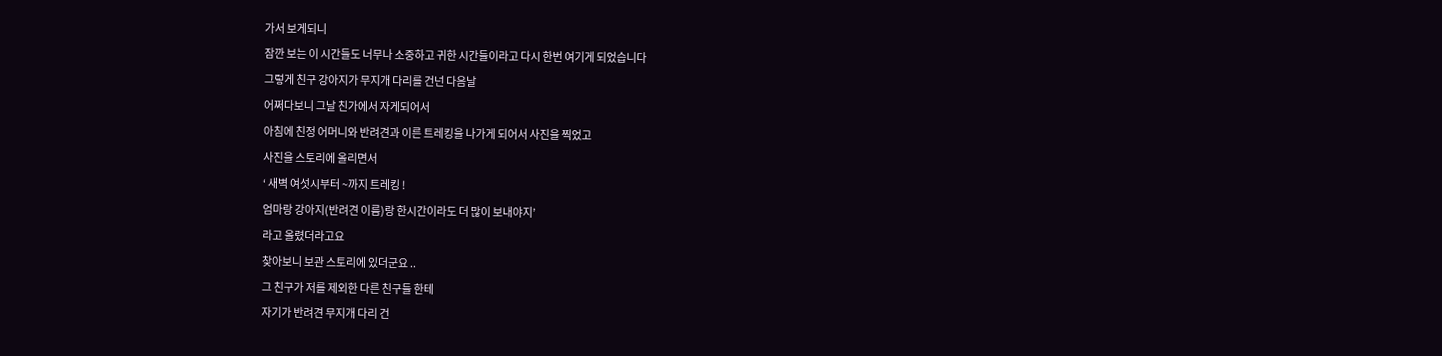가서 보게되니
잠깐 보는 이 시간들도 너무나 소중하고 귀한 시간들이라고 다시 한번 여기게 되었습니다
그렇게 친구 강아지가 무지개 다리를 건넌 다음날
어쩌다보니 그날 친가에서 자게되어서
아침에 친정 어머니와 반려견과 이른 트레킹을 나가게 되어서 사진을 찍었고
사진을 스토리에 올리면서
‘ 새벽 여섯시부터 ~까지 트레킹 !
엄마랑 강아지(반려견 이름)랑 한시간이라도 더 많이 보내야지’
라고 올렸더라고요
찾아보니 보관 스토리에 있더군요 ..
그 친구가 저를 제외한 다른 친구들 한테
자기가 반려견 무지개 다리 건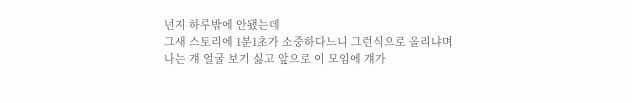넌지 하루밖에 안됐는데
그새 스토리에 1분1초가 소중하다느니 그런식으로 올리냐며
나는 걔 얼굴 보기 싫고 앞으로 이 모임에 걔가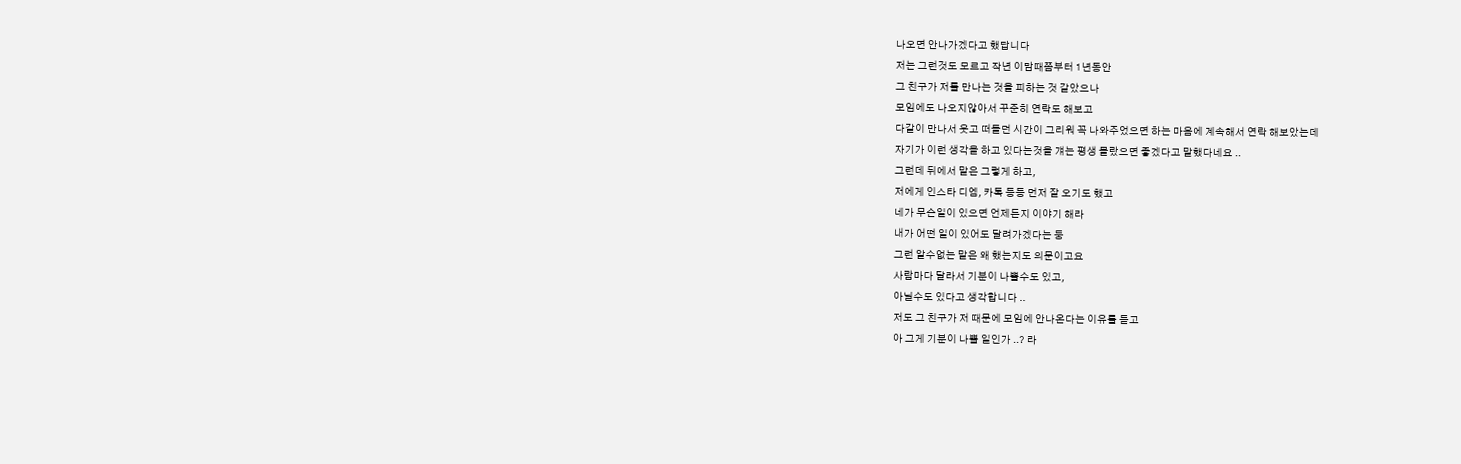나오면 안나가겠다고 했답니다
저는 그런것도 모르고 작년 이맘때쯤부터 1년동안
그 친구가 저를 만나는 것을 피하는 것 같았으나
모임에도 나오지않아서 꾸준히 연락도 해보고
다같이 만나서 웃고 떠들던 시간이 그리워 꼭 나와주었으면 하는 마음에 계속해서 연락 해보았는데
자기가 이런 생각을 하고 있다는것을 걔는 평생 몰랐으면 좋겠다고 말했다네요 ..
그런데 뒤에서 말은 그렇게 하고,
저에게 인스타 디엠, 카톡 등등 먼저 잘 오기도 했고
네가 무슨일이 있으면 언제든지 이야기 해라
내가 어떤 일이 있어도 달려가겠다는 둥
그런 알수없는 말은 왜 했는지도 의문이고요
사람마다 달라서 기분이 나쁠수도 있고,
아닐수도 있다고 생각합니다 ..
저도 그 친구가 저 때문에 모임에 안나온다는 이유를 듣고
아 그게 기분이 나쁠 일인가 ..? 라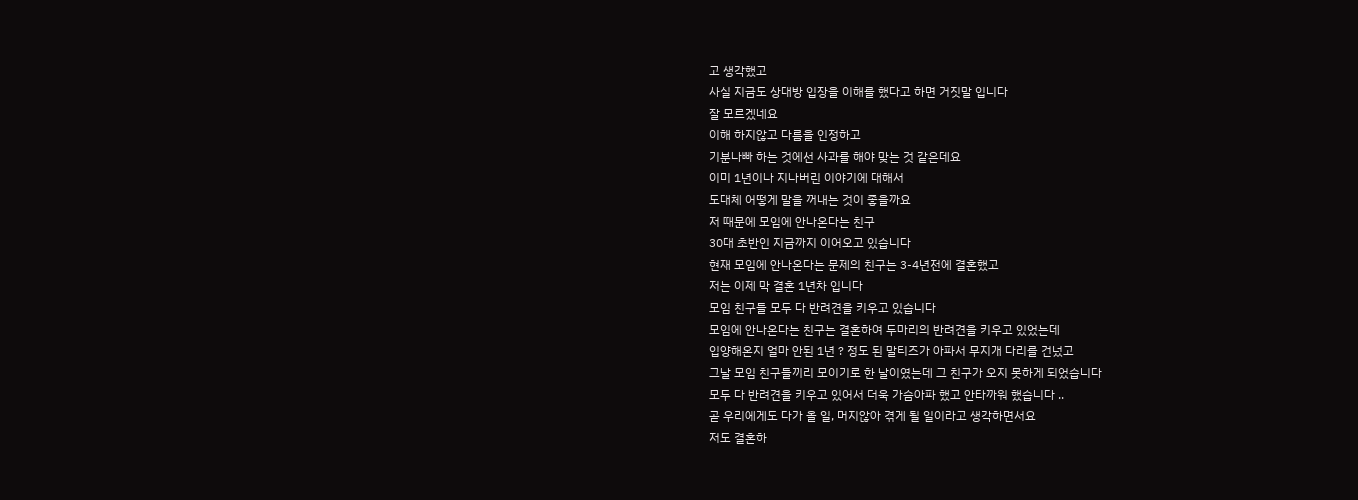고 생각했고
사실 지금도 상대방 입장을 이해를 했다고 하면 거짓말 입니다
잘 모르겠네요
이해 하지않고 다름을 인정하고
기분나빠 하는 것에선 사과를 해야 맞는 것 같은데요
이미 1년이나 지나버린 이야기에 대해서
도대체 어떻게 말을 꺼내는 것이 좋을까요
저 때문에 모임에 안나온다는 친구
30대 초반인 지금까지 이어오고 있습니다
현재 모임에 안나온다는 문제의 친구는 3-4년전에 결혼했고
저는 이제 막 결혼 1년차 입니다
모임 친구들 모두 다 반려견을 키우고 있습니다
모임에 안나온다는 친구는 결혼하여 두마리의 반려견을 키우고 있었는데
입양해온지 얼마 안된 1년 ? 정도 된 말티즈가 아파서 무지개 다리를 건넜고
그날 모임 친구들끼리 모이기로 한 날이였는데 그 친구가 오지 못하게 되었습니다
모두 다 반려견을 키우고 있어서 더욱 가슴아파 했고 안타까워 했습니다 ..
곧 우리에게도 다가 올 일, 머지않아 겪게 될 일이라고 생각하면서요
저도 결혼하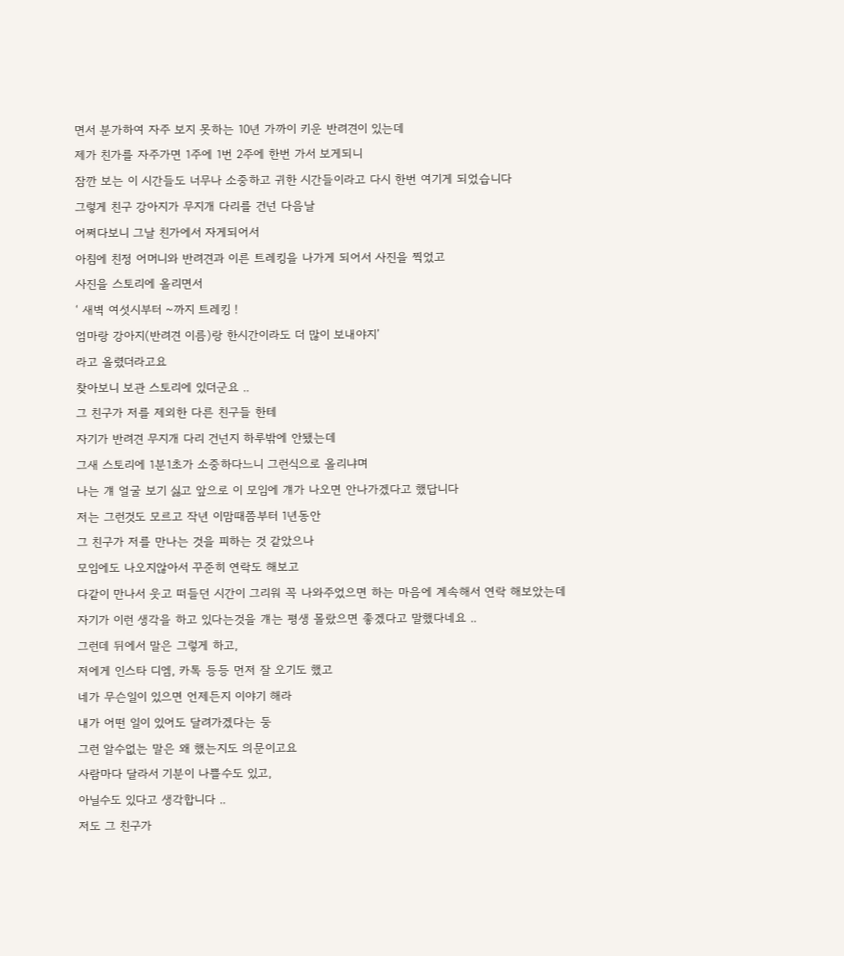면서 분가하여 자주 보지 못하는 10년 가까이 키운 반려견이 있는데
제가 친가를 자주가면 1주에 1번 2주에 한번 가서 보게되니
잠깐 보는 이 시간들도 너무나 소중하고 귀한 시간들이라고 다시 한번 여기게 되었습니다
그렇게 친구 강아지가 무지개 다리를 건넌 다음날
어쩌다보니 그날 친가에서 자게되어서
아침에 친정 어머니와 반려견과 이른 트레킹을 나가게 되어서 사진을 찍었고
사진을 스토리에 올리면서
‘ 새벽 여섯시부터 ~까지 트레킹 !
엄마랑 강아지(반려견 이름)랑 한시간이라도 더 많이 보내야지’
라고 올렸더라고요
찾아보니 보관 스토리에 있더군요 ..
그 친구가 저를 제외한 다른 친구들 한테
자기가 반려견 무지개 다리 건넌지 하루밖에 안됐는데
그새 스토리에 1분1초가 소중하다느니 그런식으로 올리냐며
나는 걔 얼굴 보기 싫고 앞으로 이 모임에 걔가 나오면 안나가겠다고 했답니다
저는 그런것도 모르고 작년 이맘때쯤부터 1년동안
그 친구가 저를 만나는 것을 피하는 것 같았으나
모임에도 나오지않아서 꾸준히 연락도 해보고
다같이 만나서 웃고 떠들던 시간이 그리워 꼭 나와주었으면 하는 마음에 계속해서 연락 해보았는데
자기가 이런 생각을 하고 있다는것을 걔는 평생 몰랐으면 좋겠다고 말했다네요 ..
그런데 뒤에서 말은 그렇게 하고,
저에게 인스타 디엠, 카톡 등등 먼저 잘 오기도 했고
네가 무슨일이 있으면 언제든지 이야기 해라
내가 어떤 일이 있어도 달려가겠다는 둥
그런 알수없는 말은 왜 했는지도 의문이고요
사람마다 달라서 기분이 나쁠수도 있고,
아닐수도 있다고 생각합니다 ..
저도 그 친구가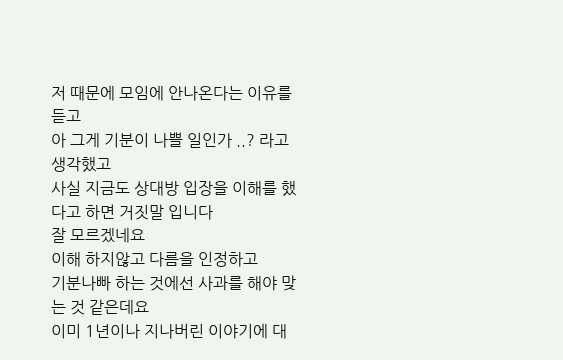저 때문에 모임에 안나온다는 이유를 듣고
아 그게 기분이 나쁠 일인가 ..? 라고 생각했고
사실 지금도 상대방 입장을 이해를 했다고 하면 거짓말 입니다
잘 모르겠네요
이해 하지않고 다름을 인정하고
기분나빠 하는 것에선 사과를 해야 맞는 것 같은데요
이미 1년이나 지나버린 이야기에 대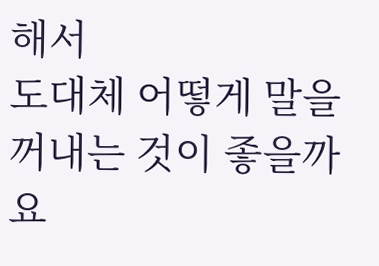해서
도대체 어떻게 말을 꺼내는 것이 좋을까요